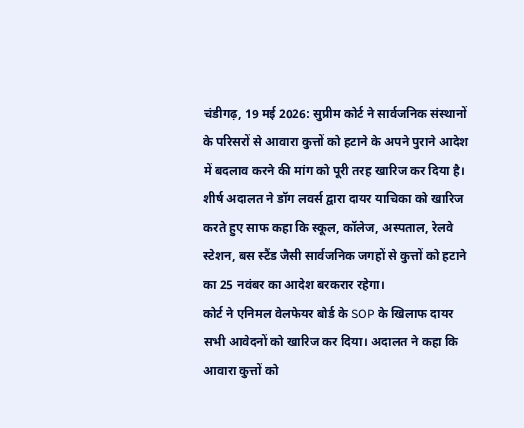चंडीगढ़, 19 मई 2026: सुप्रीम कोर्ट ने सार्वजनिक संस्थानों के परिसरों से आवारा कुत्तों को हटाने के अपने पुराने आदेश में बदलाव करने की मांग को पूरी तरह खारिज कर दिया है।
शीर्ष अदालत ने डॉग लवर्स द्वारा दायर याचिका को खारिज करते हुए साफ कहा कि स्कूल, कॉलेज, अस्पताल, रेलवे स्टेशन, बस स्टैंड जैसी सार्वजनिक जगहों से कुत्तों को हटाने का 25 नवंबर का आदेश बरकरार रहेगा।
कोर्ट ने एनिमल वेलफेयर बोर्ड के SOP के खिलाफ दायर सभी आवेदनों को खारिज कर दिया। अदालत ने कहा कि आवारा कुत्तों को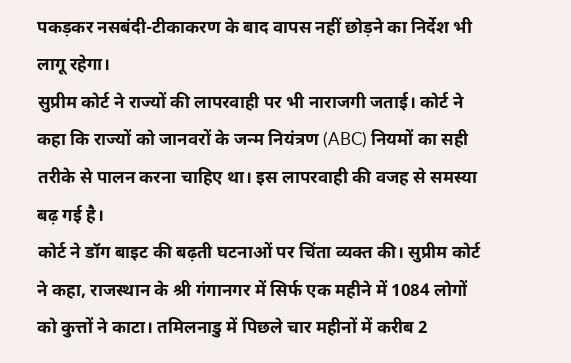पकड़कर नसबंदी-टीकाकरण के बाद वापस नहीं छोड़ने का निर्देश भी लागू रहेगा।
सुप्रीम कोर्ट ने राज्यों की लापरवाही पर भी नाराजगी जताई। कोर्ट ने कहा कि राज्यों को जानवरों के जन्म नियंत्रण (ABC) नियमों का सही तरीके से पालन करना चाहिए था। इस लापरवाही की वजह से समस्या बढ़ गई है।
कोर्ट ने डॉग बाइट की बढ़ती घटनाओं पर चिंता व्यक्त की। सुप्रीम कोर्ट ने कहा, राजस्थान के श्री गंगानगर में सिर्फ एक महीने में 1084 लोगों को कुत्तों ने काटा। तमिलनाडु में पिछले चार महीनों में करीब 2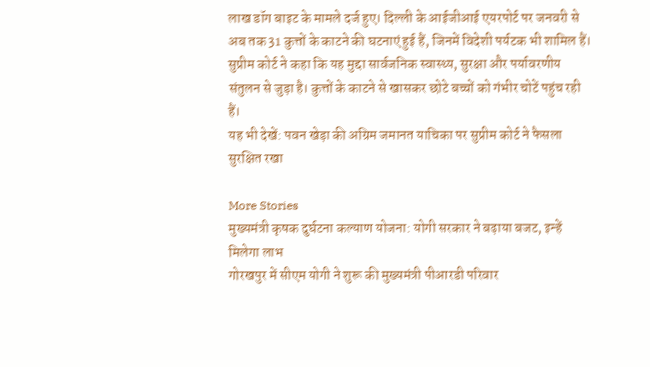लाख डॉग बाइट के मामले दर्ज हुए। दिल्ली के आईजीआई एयरपोर्ट पर जनवरी से अब तक 31 कुत्तों के काटने की घटनाएं हुई हैं, जिनमें विदेशी पर्यटक भी शामिल हैं।
सुप्रीम कोर्ट ने कहा कि यह मुद्दा सार्वजनिक स्वास्थ्य, सुरक्षा और पर्यावरणीय संतुलन से जुड़ा है। कुत्तों के काटने से खासकर छोटे बच्चों को गंभीर चोटें पहुंच रही हैं।
यह भी देखें: पवन खेड़ा की अग्रिम जमानत याचिका पर सुप्रीम कोर्ट ने फैसला सुरक्षित रखा

More Stories
मुख्यमंत्री कृषक दुर्घटना कल्याण योजना: योगी सरकार ने बढ़ाया बजट, इन्हें मिलेगा लाभ
गोरखपुर में सीएम योगी ने शुरू की मुख्यमंत्री पीआरडी परिवार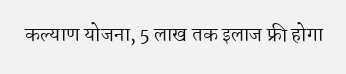कल्याण योजना, 5 लाख तक इलाज फ्री होगा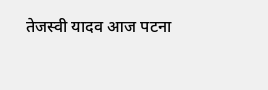तेजस्वी यादव आज पटना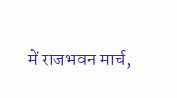में राजभवन मार्च,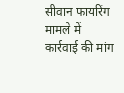सीवान फायरिंग मामले में कार्रवाई की मांग